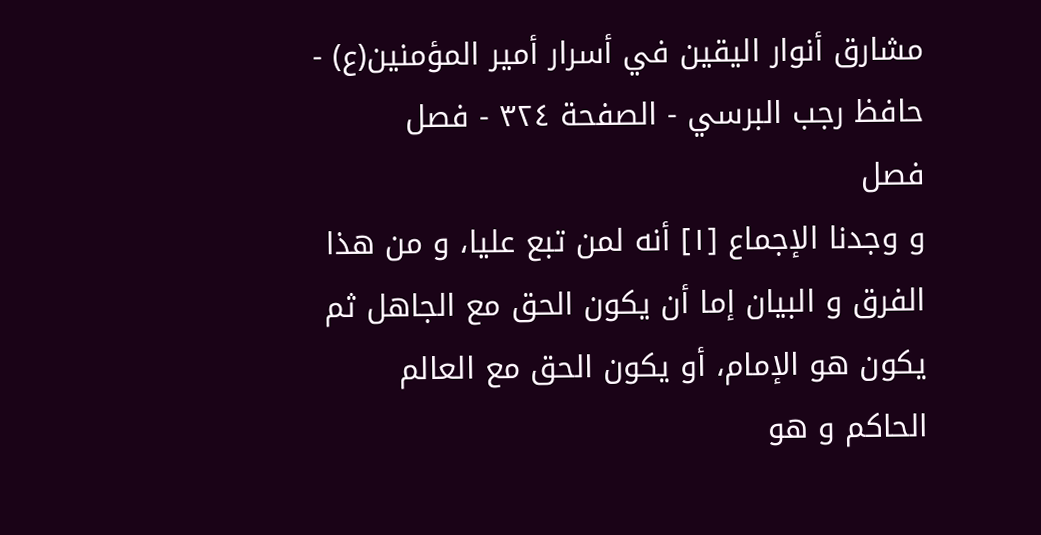مشارق أنوار اليقين في أسرار أمير المؤمنين(ع) - حافظ رجب البرسي - الصفحة ٣٢٤ - فصل
فصل
و وجدنا الإجماع [١] أنه لمن تبع عليا، و من هذا الفرق و البيان إما أن يكون الحق مع الجاهل ثم يكون هو الإمام، أو يكون الحق مع العالم الحاكم و هو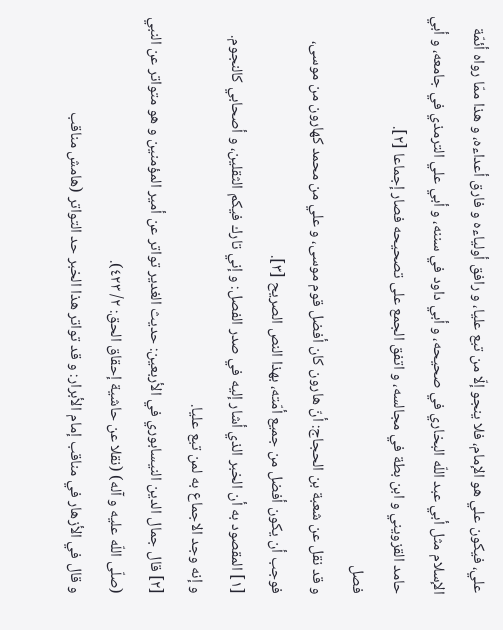علي، فيكون علي هو الإمام، فلا ينجو إلّا من تبع عليا، و رافق أولياءه و فارق أعداءه، و هذا ممّا رواه أئمّة الإسلام مثل أبي عبد اللّه البخاري في صحيحه، و أبي داود في سننه، و أبي علي الترمذي في جامعه، و أبي حامد القزويني و ابن بطة في مجالسه، و اتفق الجمع على تصحيحه فصار إجماعا [٢].
فصل
و قد نقل عن شعبة بن الحجاج: أنّ هارون كان أفضل قوم موسى، و علي من محمد كهارون من موسى، فوجب أن يكون أفضل من جميع أمّته، بهذا النص الصريح [٣].
[١] المقصود به أن الخبر الذي أشار إليه في صدر الفصل: و إني تارك فيكم الثقلين، و أصحابي كالنجوم.
و إنه وجد الاجماع به لمن تبع عليا.
[٢] قال جمال الدين النيسابوري في الأربعين: حديث الغدير تواتر عن أمير المؤمنين و هو متواتر عن النبي (صلّى اللّه عليه و آله) (نقلا عن حاشية إحقاق الحق: ٢/ ٤٢٣).
و قال في الأزهار في مناقب إمام الأبرار: و قد تواتر هذا الخبر حد التواتر (هامش مناقب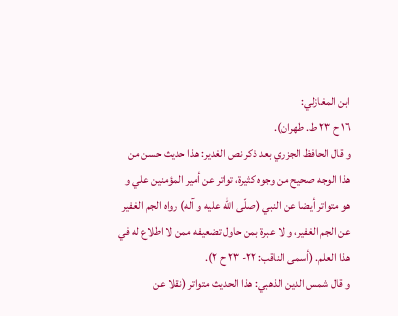ابن المغازلي:
١٦ ح ٢٣ ط. طهران).
و قال الحافظ الجزري بعد ذكر نص الغدير: هذا حديث حسن من هذا الوجه صحيح من وجوه كثيرة، تواتر عن أمير المؤمنين علي و هو متواتر أيضا عن النبي (صلّى اللّه عليه و آله) رواه الجم الغفير عن الجم الغفير، و لا عبرة بمن حاول تضعيفه ممن لا اطلاع له في هذا العلم. (أسمى الناقب: ٢٢- ٢٣ ح ٢).
و قال شمس الدين الذهبي: هذا الحديث متواتر (نقلا عن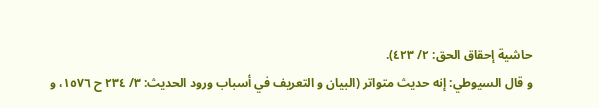حاشية إحقاق الحق: ٢/ ٤٢٣).
و قال السيوطي: إنه حديث متواتر (البيان و التعريف في أسباب ورود الحديث: ٣/ ٢٣٤ ح ١٥٧٦، و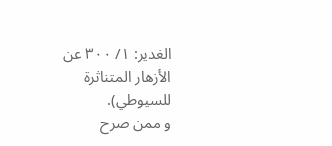الغدير: ١/ ٣٠٠ عن الأزهار المتناثرة للسيوطي).
و ممن صرح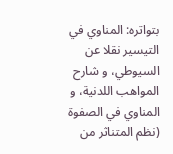بتواتره: المناوي في التيسير نقلا عن السيوطي، و شارح المواهب اللدنية، و المناوي في الصفوة (نظم المتناثر من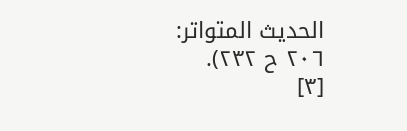الحديث المتواتر: ٢٠٦ ح ٢٣٢).
[٣]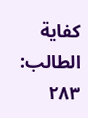كفاية الطالب: ٢٨٣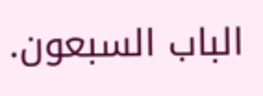الباب السبعون.